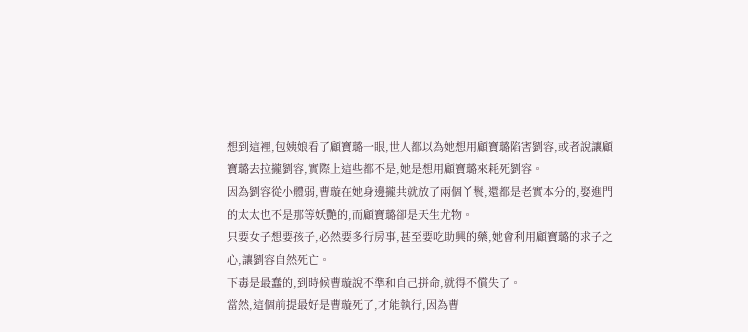想到這裡,包姨娘看了顧寶璐一眼,世人都以為她想用顧寶璐陷害劉容,或者說讓顧寶璐去拉攏劉容,實際上這些都不是,她是想用顧寶璐來耗死劉容。
因為劉容從小體弱,曹璇在她身邊攏共就放了兩個丫鬟,還都是老實本分的,娶進門的太太也不是那等妖艷的,而顧寶璐卻是天生尤物。
只要女子想要孩子,必然要多行房事,甚至要吃助興的藥,她會利用顧寶璐的求子之心,讓劉容自然死亡。
下毒是最蠢的,到時候曹璇說不準和自己拼命,就得不償失了。
當然,這個前提最好是曹璇死了,才能執行,因為曹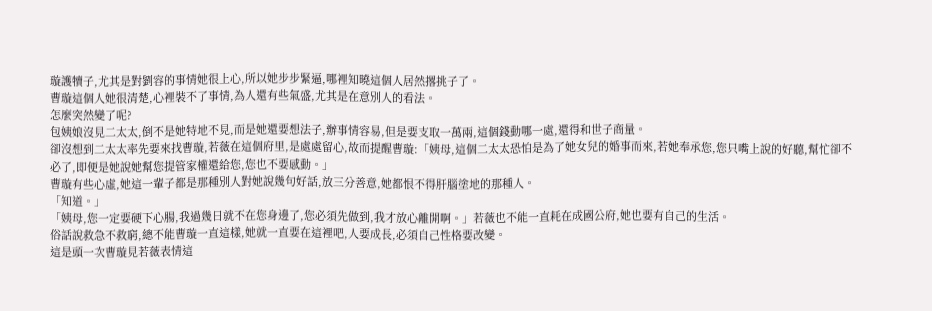璇護犢子,尤其是對劉容的事情她很上心,所以她步步緊逼,哪裡知曉這個人居然撂挑子了。
曹璇這個人她很清楚,心裡裝不了事情,為人還有些氣盛,尤其是在意別人的看法。
怎麼突然變了呢?
包姨娘沒見二太太,倒不是她特地不見,而是她還要想法子,辦事情容易,但是要支取一萬兩,這個錢動哪一處,還得和世子商量。
卻沒想到二太太率先要來找曹璇,若薇在這個府里,是處處留心,故而提醒曹璇:「姨母,這個二太太恐怕是為了她女兒的婚事而來,若她奉承您,您只嘴上說的好聽,幫忙卻不必了,即便是她說她幫您提管家權還給您,您也不要感動。」
曹璇有些心虛,她這一輩子都是那種別人對她說幾句好話,放三分善意,她都恨不得肝腦塗地的那種人。
「知道。」
「姨母,您一定要硬下心腸,我過幾日就不在您身邊了,您必須先做到,我才放心離開啊。」若薇也不能一直耗在成國公府,她也要有自己的生活。
俗話說救急不救窮,總不能曹璇一直這樣,她就一直要在這裡吧,人要成長,必須自己性格要改變。
這是頭一次曹璇見若薇表情這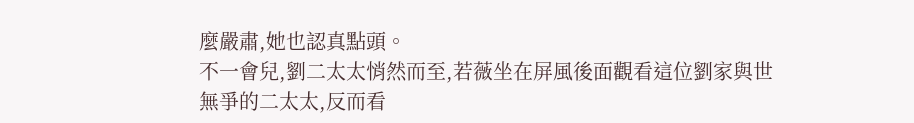麼嚴肅,她也認真點頭。
不一會兒,劉二太太悄然而至,若薇坐在屏風後面觀看這位劉家與世無爭的二太太,反而看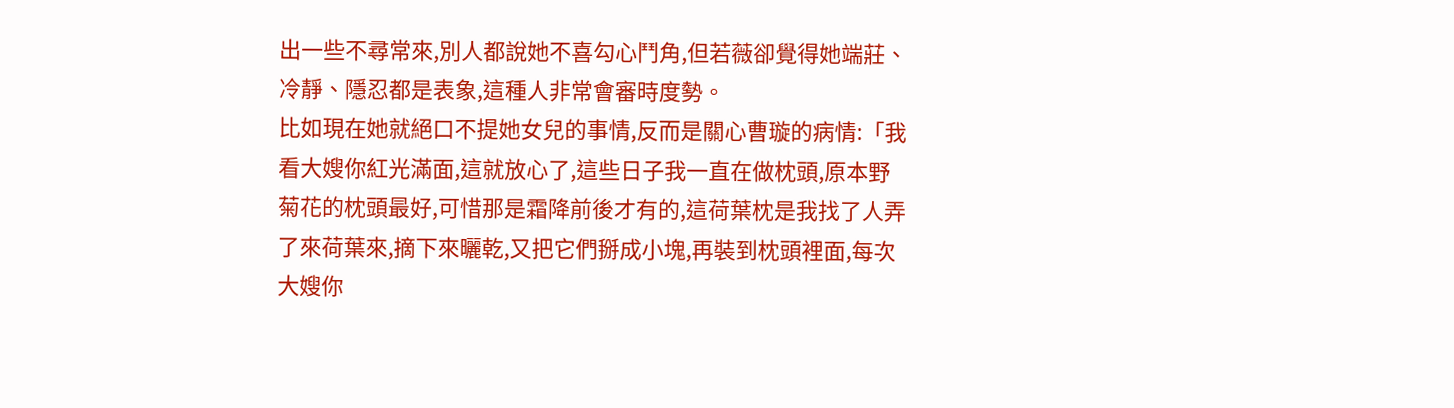出一些不尋常來,別人都說她不喜勾心鬥角,但若薇卻覺得她端莊、冷靜、隱忍都是表象,這種人非常會審時度勢。
比如現在她就絕口不提她女兒的事情,反而是關心曹璇的病情:「我看大嫂你紅光滿面,這就放心了,這些日子我一直在做枕頭,原本野菊花的枕頭最好,可惜那是霜降前後才有的,這荷葉枕是我找了人弄了來荷葉來,摘下來曬乾,又把它們掰成小塊,再裝到枕頭裡面,每次大嫂你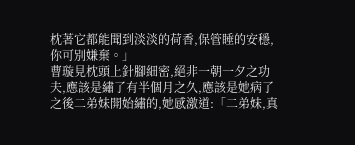枕著它都能聞到淡淡的荷香,保管睡的安穩,你可別嫌棄。」
曹璇見枕頭上針腳細密,絕非一朝一夕之功夫,應該是繡了有半個月之久,應該是她病了之後二弟妹開始繡的,她感激道:「二弟妹,真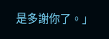是多謝你了。」